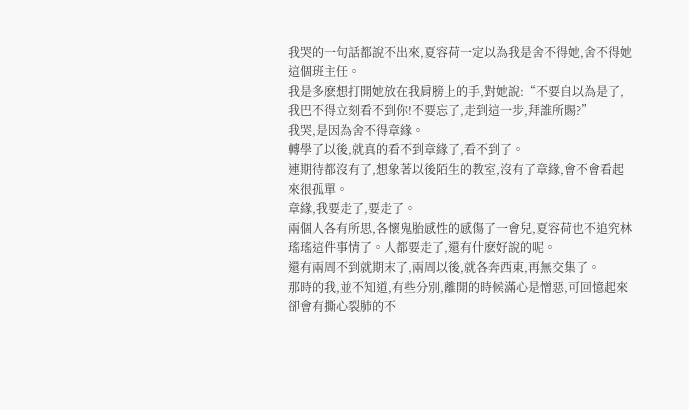我哭的一句話都說不出來,夏容荷一定以為我是舍不得她,舍不得她這個班主任。
我是多麽想打開她放在我肩膀上的手,對她說:“不要自以為是了,我巴不得立刻看不到你!不要忘了,走到這一步,拜誰所賜?”
我哭,是因為舍不得章緣。
轉學了以後,就真的看不到章緣了,看不到了。
連期待都沒有了,想象著以後陌生的教室,沒有了章緣,會不會看起來很孤單。
章緣,我要走了,要走了。
兩個人各有所思,各懷鬼胎感性的感傷了一會兒,夏容荷也不追究林瑤瑤這件事情了。人都要走了,還有什麽好說的呢。
還有兩周不到就期末了,兩周以後,就各奔西東,再無交集了。
那時的我,並不知道,有些分別,離開的時候滿心是憎惡,可回憶起來卻會有撕心裂肺的不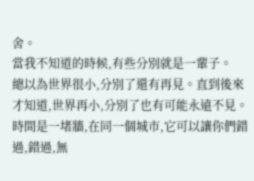舍。
當我不知道的時候,有些分別就是一輩子。
總以為世界很小,分別了還有再見。直到後來才知道,世界再小,分別了也有可能永遠不見。時間是一堵牆,在同一個城市,它可以讓你們錯過,錯過,無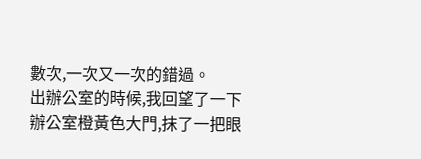數次,一次又一次的錯過。
出辦公室的時候,我回望了一下辦公室橙黃色大門,抹了一把眼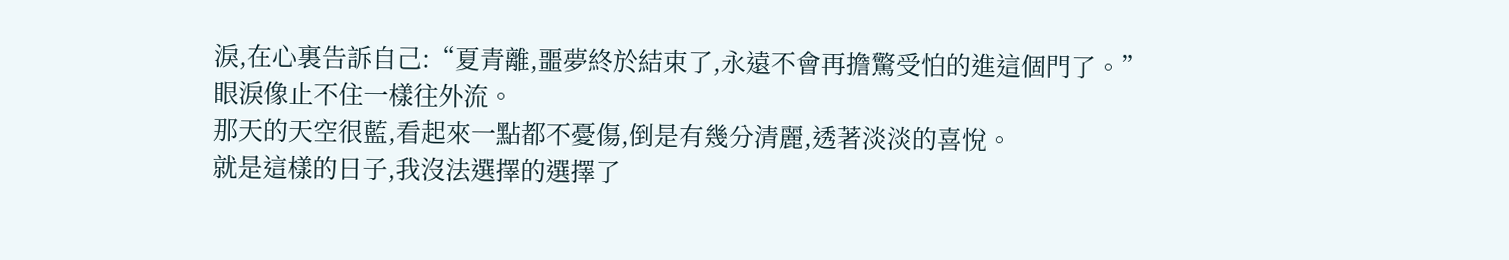淚,在心裏告訴自己:“夏青離,噩夢終於結束了,永遠不會再擔驚受怕的進這個門了。”
眼淚像止不住一樣往外流。
那天的天空很藍,看起來一點都不憂傷,倒是有幾分清麗,透著淡淡的喜悅。
就是這樣的日子,我沒法選擇的選擇了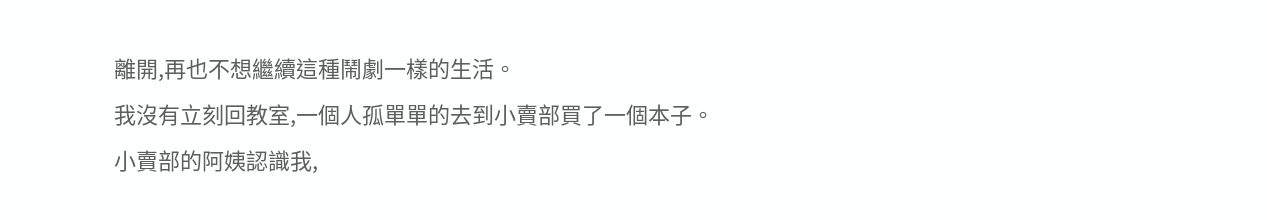離開,再也不想繼續這種鬧劇一樣的生活。
我沒有立刻回教室,一個人孤單單的去到小賣部買了一個本子。
小賣部的阿姨認識我,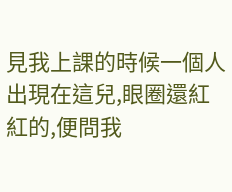見我上課的時候一個人出現在這兒,眼圈還紅紅的,便問我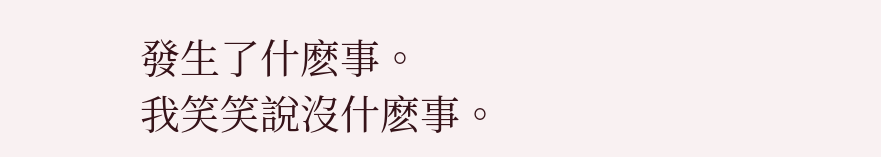發生了什麽事。
我笑笑說沒什麽事。